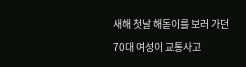새해 첫날 해돋이를 보러 가던 70대 여성이 교통사고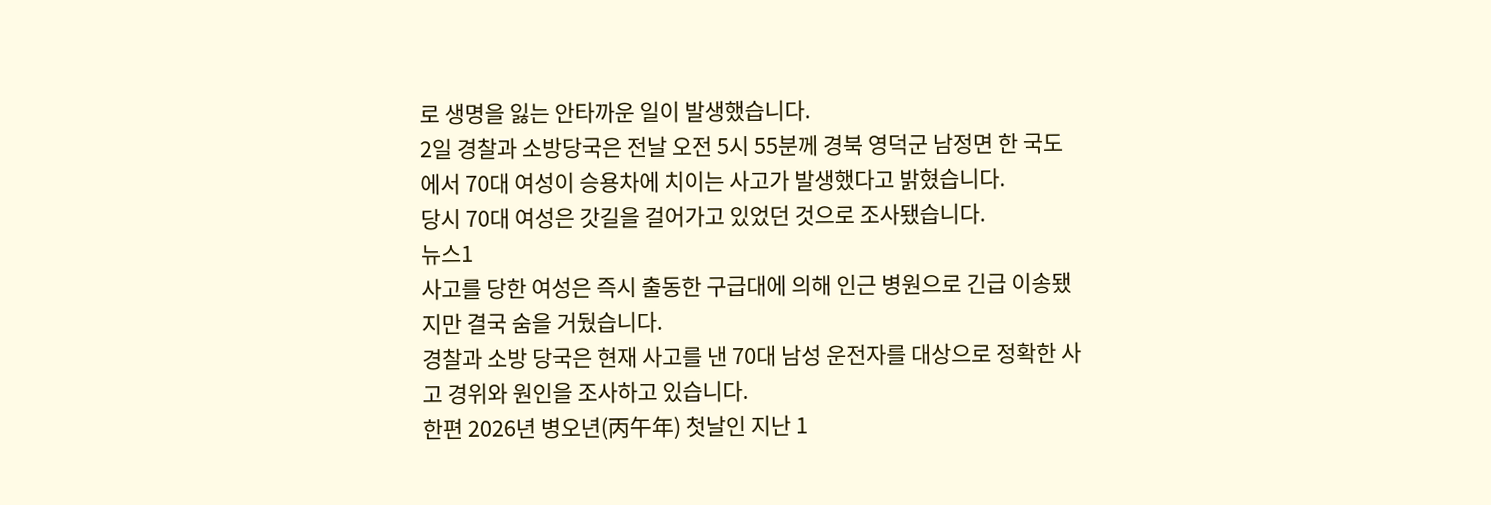로 생명을 잃는 안타까운 일이 발생했습니다.
2일 경찰과 소방당국은 전날 오전 5시 55분께 경북 영덕군 남정면 한 국도에서 70대 여성이 승용차에 치이는 사고가 발생했다고 밝혔습니다.
당시 70대 여성은 갓길을 걸어가고 있었던 것으로 조사됐습니다.
뉴스1
사고를 당한 여성은 즉시 출동한 구급대에 의해 인근 병원으로 긴급 이송됐지만 결국 숨을 거뒀습니다.
경찰과 소방 당국은 현재 사고를 낸 70대 남성 운전자를 대상으로 정확한 사고 경위와 원인을 조사하고 있습니다.
한편 2026년 병오년(丙午年) 첫날인 지난 1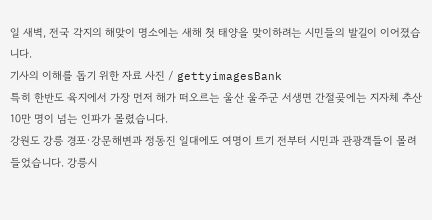일 새벽, 전국 각지의 해맞이 명소에는 새해 첫 태양을 맞이하려는 시민들의 발길이 이어졌습니다.
기사의 이해를 돕기 위한 자료 사진 / gettyimagesBank
특히 한반도 육지에서 가장 먼저 해가 떠오르는 울산 울주군 서생면 간절곶에는 지자체 추산 10만 명이 넘는 인파가 몰렸습니다.
강원도 강릉 경포·강문해변과 정동진 일대에도 여명이 트기 전부터 시민과 관광객들이 몰려들었습니다. 강릉시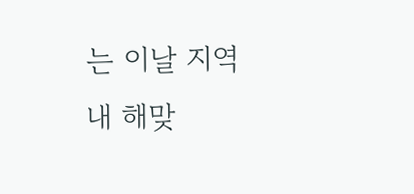는 이날 지역 내 해맞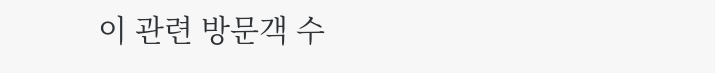이 관련 방문객 수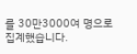를 30만3000여 명으로 집계했습니다.